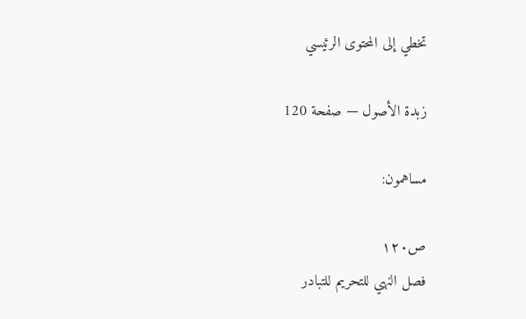تخطي إلى المحتوى الرئيسي

زبدة الأصول — صفحة 120

مساهمون:

ص١٢٠
فصل النهي للتحريم للتبادر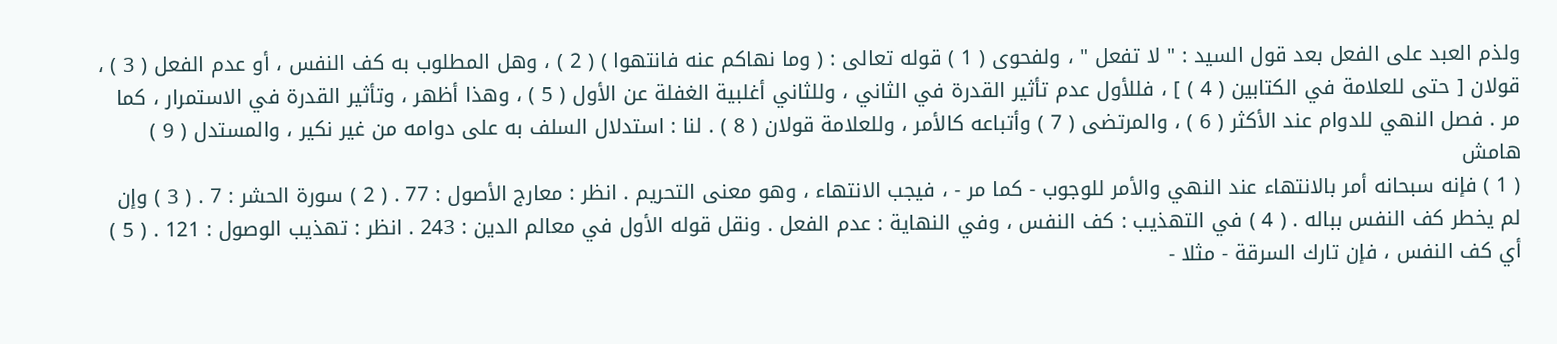ولذم العبد على الفعل بعد قول السيد : " لا تفعل " ، ولفحوى ( 1 ) قوله تعالى : ( وما نهاكم عنه فانتهوا ) ( 2 ) ، وهل المطلوب به كف النفس ، أو عدم الفعل ( 3 ) ، قولان [ حتى للعلامة في الكتابين ( 4 ) ] ، فللأول عدم تأثير القدرة في الثاني ، وللثاني أغلبية الغفلة عن الأول ( 5 ) ، وهذا أظهر ، وتأثير القدرة في الاستمرار ، كما مر . فصل النهي للدوام عند الأكثر ( 6 ) ، والمرتضى ( 7 ) وأتباعه كالأمر ، وللعلامة قولان ( 8 ) . لنا : استدلال السلف به على دوامه من غير نكير ، والمستدل ( 9 )
هامش
( 1 ) فإنه سبحانه أمر بالانتهاء عند النهي والأمر للوجوب - كما مر - ، فيجب الانتهاء ، وهو معنى التحريم . انظر : معارج الأصول : 77 . ( 2 ) سورة الحشر : 7 . ( 3 ) وإن لم يخطر كف النفس بباله . ( 4 ) في التهذيب : كف النفس ، وفي النهاية : عدم الفعل . ونقل قوله الأول في معالم الدين : 243 . انظر : تهذيب الوصول : 121 . ( 5 ) أي كف النفس ، فإن تارك السرقة - مثلا -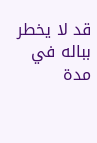قد لا يخطر بباله في مدة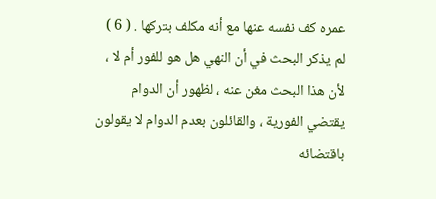عمره كف نفسه عنها مع أنه مكلف بتركها . ( 6 ) لم يذكر البحث في أن النهي هل هو للفور أم لا ، لأن هذا البحث مغن عنه ، لظهور أن الدوام يقتضي الفورية ، والقائلون بعدم الدوام لا يقولون باقتضائه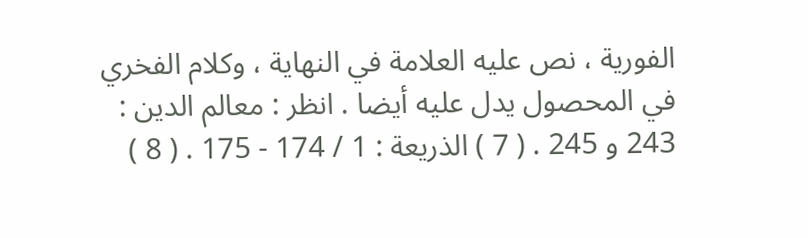الفورية ، نص عليه العلامة في النهاية ، وكلام الفخري في المحصول يدل عليه أيضا . انظر : معالم الدين : 243 و 245 . ( 7 ) الذريعة : 1 / 174 - 175 . ( 8 )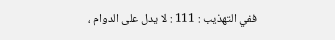ففي التهذيب : 111 : لا يدل على الدوام ،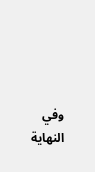وفي النهاية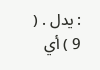: يدل . ( 9 ) أي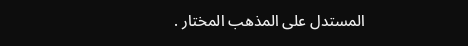المستدل على المذهب المختار .